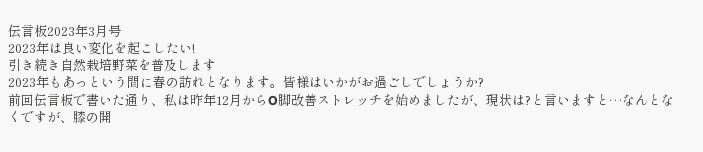伝言板2023年3月号
2023年は良い変化を起こしたい!
引き続き自然栽培野菜を普及します
2023年もあっという間に春の訪れとなります。皆様はいかがお過ごしでしょうか?
前回伝言板で書いた通り、私は昨年12月からO脚改善ストレッチを始めましたが、現状は?と言いますと…なんとなくですが、膝の開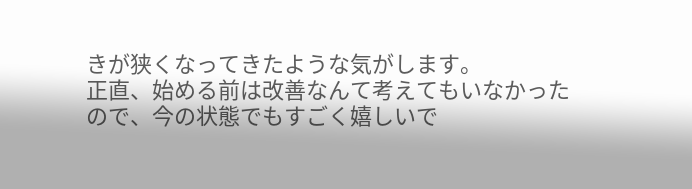きが狭くなってきたような気がします。
正直、始める前は改善なんて考えてもいなかったので、今の状態でもすごく嬉しいで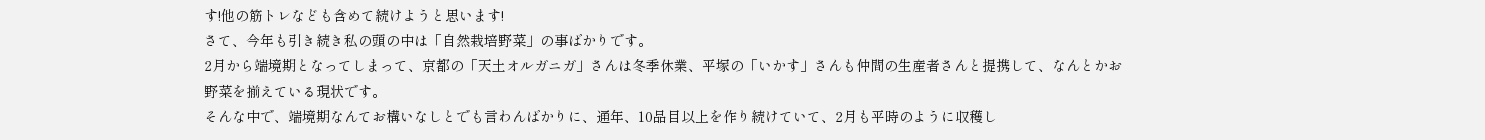す!他の筋トレなども含めて続けようと思います!
さて、今年も引き続き私の頭の中は「自然栽培野菜」の事ばかりです。
2月から端境期となってしまって、京都の「天土オルガニガ」さんは冬季休業、平塚の「いかす」さんも仲間の生産者さんと提携して、なんとかお野菜を揃えている現状です。
そんな中で、端境期なんてお構いなしとでも言わんばかりに、通年、10品目以上を作り続けていて、2月も平時のように収穫し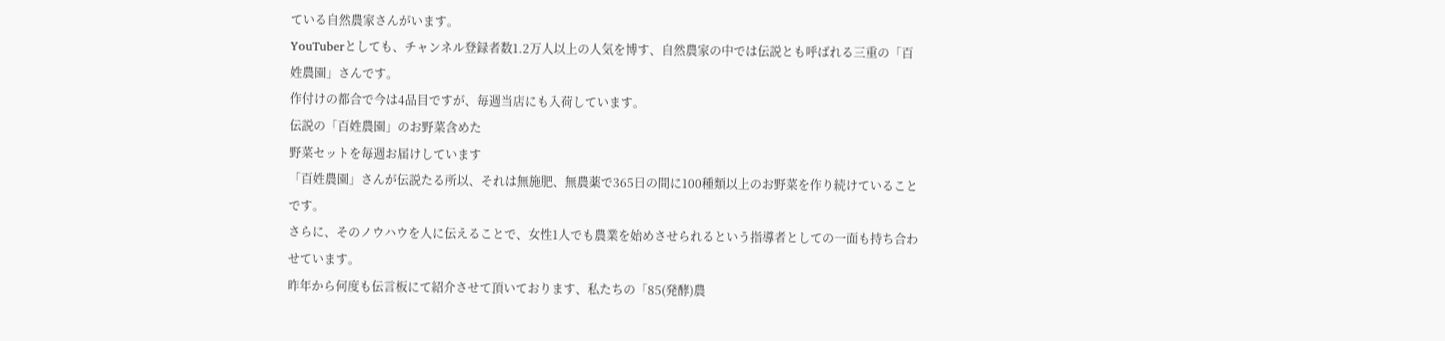ている自然農家さんがいます。
YouTuberとしても、チャンネル登録者数1.2万人以上の人気を博す、自然農家の中では伝説とも呼ばれる三重の「百姓農園」さんです。
作付けの都合で今は4品目ですが、毎週当店にも入荷しています。
伝説の「百姓農園」のお野菜含めた
野菜セットを毎週お届けしています
「百姓農園」さんが伝説たる所以、それは無施肥、無農薬で365日の間に100種類以上のお野菜を作り続けていることです。
さらに、そのノウハウを人に伝えることで、女性1人でも農業を始めさせられるという指導者としての一面も持ち合わせています。
昨年から何度も伝言板にて紹介させて頂いております、私たちの「85(発酵)農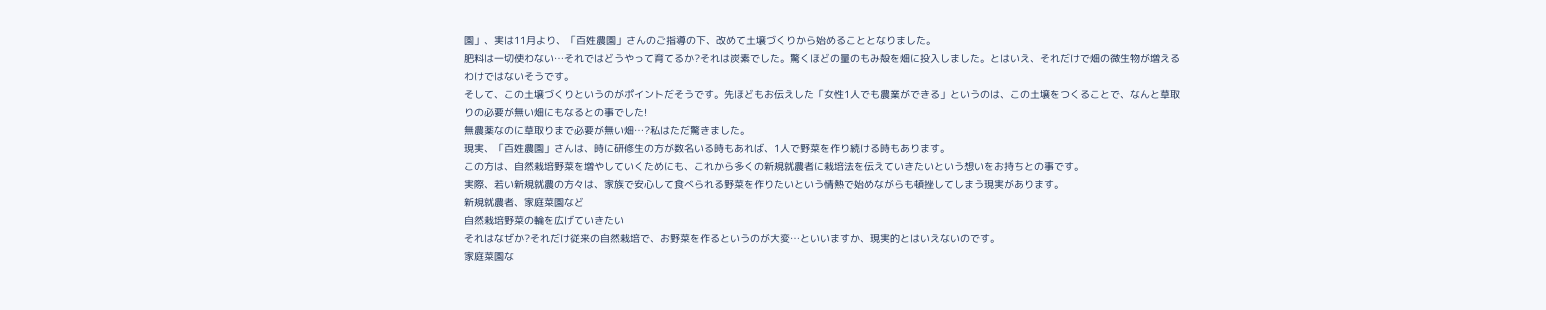園」、実は11月より、「百姓農園」さんのご指導の下、改めて土壌づくりから始めることとなりました。
肥料は一切使わない…それではどうやって育てるか?それは炭素でした。驚くほどの量のもみ殻を畑に投入しました。とはいえ、それだけで畑の微生物が増えるわけではないそうです。
そして、この土壌づくりというのがポイントだそうです。先ほどもお伝えした「女性1人でも農業ができる」というのは、この土壌をつくることで、なんと草取りの必要が無い畑にもなるとの事でした!
無農薬なのに草取りまで必要が無い畑…?私はただ驚きました。
現実、「百姓農園」さんは、時に研修生の方が数名いる時もあれば、1人で野菜を作り続ける時もあります。
この方は、自然栽培野菜を増やしていくためにも、これから多くの新規就農者に栽培法を伝えていきたいという想いをお持ちとの事です。
実際、若い新規就農の方々は、家族で安心して食べられる野菜を作りたいという情熱で始めながらも頓挫してしまう現実があります。
新規就農者、家庭菜園など
自然栽培野菜の輪を広げていきたい
それはなぜか?それだけ従来の自然栽培で、お野菜を作るというのが大変…といいますか、現実的とはいえないのです。
家庭菜園な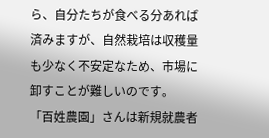ら、自分たちが食べる分あれば済みますが、自然栽培は収穫量も少なく不安定なため、市場に卸すことが難しいのです。
「百姓農園」さんは新規就農者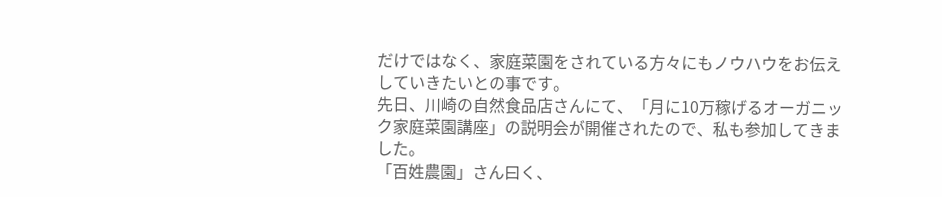だけではなく、家庭菜園をされている方々にもノウハウをお伝えしていきたいとの事です。
先日、川崎の自然食品店さんにて、「月に10万稼げるオーガニック家庭菜園講座」の説明会が開催されたので、私も参加してきました。
「百姓農園」さん曰く、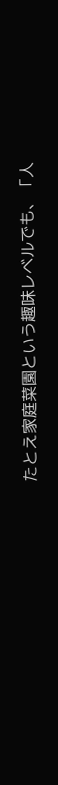たとえ家庭菜園という趣味レベルでも、「人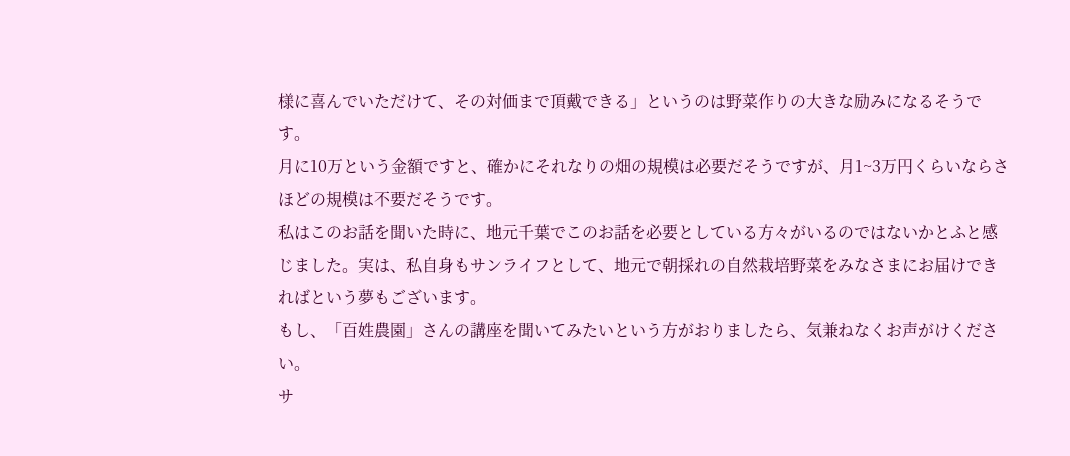様に喜んでいただけて、その対価まで頂戴できる」というのは野菜作りの大きな励みになるそうです。
月に10万という金額ですと、確かにそれなりの畑の規模は必要だそうですが、月1~3万円くらいならさほどの規模は不要だそうです。
私はこのお話を聞いた時に、地元千葉でこのお話を必要としている方々がいるのではないかとふと感じました。実は、私自身もサンライフとして、地元で朝採れの自然栽培野菜をみなさまにお届けできればという夢もございます。
もし、「百姓農園」さんの講座を聞いてみたいという方がおりましたら、気兼ねなくお声がけください。
サ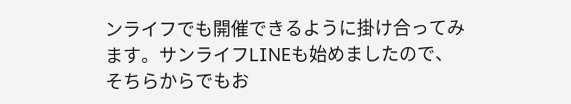ンライフでも開催できるように掛け合ってみます。サンライフLINEも始めましたので、そちらからでもお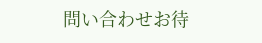問い合わせお待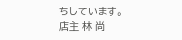ちしています。
店主 林 尚